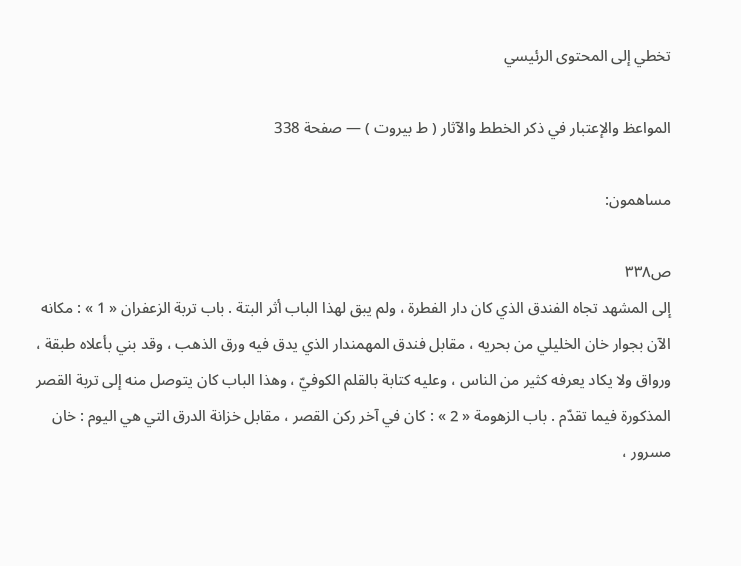تخطي إلى المحتوى الرئيسي

المواعظ والإعتبار في ذكر الخطط والآثار ( ط بيروت ) — صفحة 338

مساهمون:

ص٣٣٨
إلى المشهد تجاه الفندق الذي كان دار الفطرة ، ولم يبق لهذا الباب أثر البتة . باب تربة الزعفران « 1 » : مكانه الآن بجوار خان الخليلي من بحريه ، مقابل فندق المهمندار الذي يدق فيه ورق الذهب ، وقد بني بأعلاه طبقة ، ورواق ولا يكاد يعرفه كثير من الناس ، وعليه كتابة بالقلم الكوفيّ ، وهذا الباب كان يتوصل منه إلى تربة القصر المذكورة فيما تقدّم . باب الزهومة « 2 » : كان في آخر ركن القصر ، مقابل خزانة الدرق التي هي اليوم : خان مسرور ،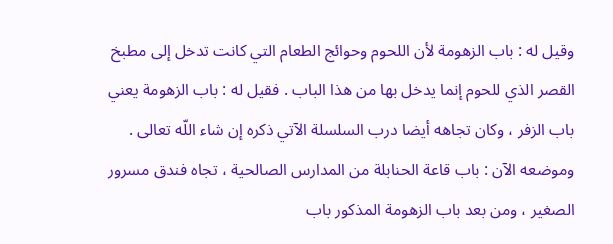وقيل له : باب الزهومة لأن اللحوم وحوائج الطعام التي كانت تدخل إلى مطبخ القصر الذي للحوم إنما يدخل بها من هذا الباب . فقيل له : باب الزهومة يعني باب الزفر ، وكان تجاهه أيضا درب السلسلة الآتي ذكره إن شاء اللّه تعالى . وموضعه الآن : باب قاعة الحنابلة من المدارس الصالحية ، تجاه فندق مسرور الصغير ، ومن بعد باب الزهومة المذكور باب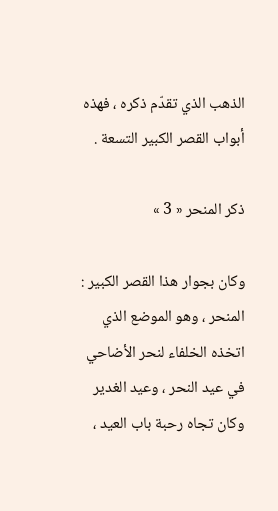الذهب الذي تقدّم ذكره ، فهذه أبواب القصر الكبير التسعة .

ذكر المنحر « 3 »

وكان بجوار هذا القصر الكبير : المنحر ، وهو الموضع الذي اتخذه الخلفاء لنحر الأضاحي في عيد النحر ، وعيد الغدير وكان تجاه رحبة باب العيد ،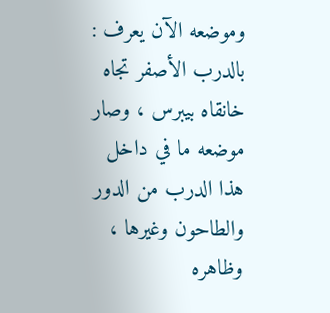وموضعه الآن يعرف : بالدرب الأصفر تجاه خانقاه بيبرس ، وصار موضعه ما في داخل هذا الدرب من الدور والطاحون وغيرها ، وظاهره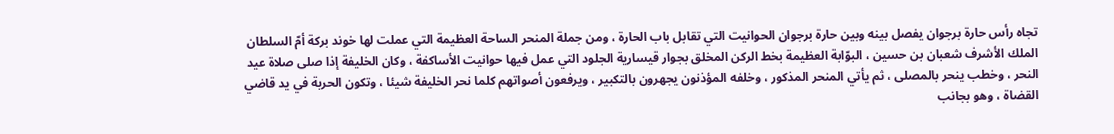تجاه رأس حارة برجوان يفصل بينه وبين حارة برجوان الحوانيت التي تقابل باب الحارة ، ومن جملة المنحر الساحة العظيمة التي عملت لها خوند بركة أمّ السلطان الملك الأشرف شعبان بن حسين ، البوّابة العظيمة بخط الركن المخلق بجوار قيسارية الجلود التي عمل فيها حوانيت الأساكفة ، وكان الخليفة إذا صلى صلاة عيد النحر ، وخطب ينحر بالمصلى ، ثم يأتي المنحر المذكور ، وخلفه المؤذنون يجهرون بالتكبير ، ويرفعون أصواتهم كلما نحر الخليفة شيئا ، وتكون الحربة في يد قاضي القضاة ، وهو بجانب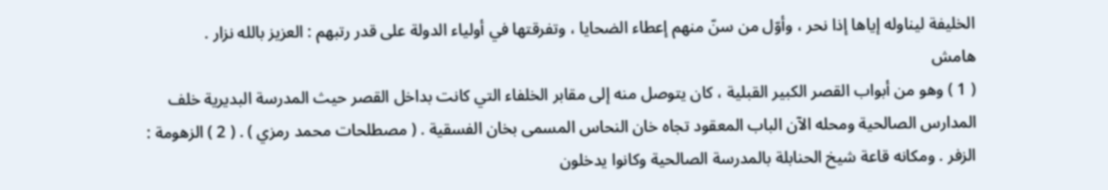الخليفة ليناوله إياها إذا نحر ، وأوّل من سنّ منهم إعطاء الضحايا ، وتفرقتها في أولياء الدولة على قدر رتبهم : العزيز بالله نزار .
هامش
( 1 ) وهو من أبواب القصر الكبير القبلية ، كان يتوصل منه إلى مقابر الخلفاء التي كانت بداخل القصر حيث المدرسة البديرية خلف المدارس الصالحية ومحله الآن الباب المعقود تجاه خان النحاس المسمى بخان الفسقية . ( مصطلحات محمد رمزي ) . ( 2 ) الزهومة : الزفر . ومكانه قاعة شيخ الحنابلة بالمدرسة الصالحية وكانوا يدخلون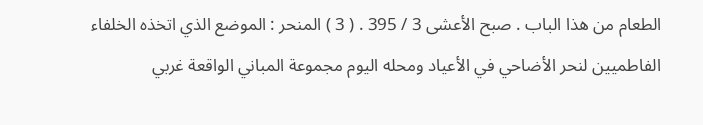الطعام من هذا الباب . صبح الأعشى 3 / 395 . ( 3 ) المنحر : الموضع الذي اتخذه الخلفاء الفاطميين لنحر الأضاحي في الأعياد ومحله اليوم مجموعة المباني الواقعة غربي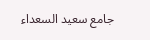جامع سعيد السعداء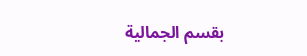بقسم الجمالية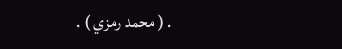. ( محمد رمزي ) .